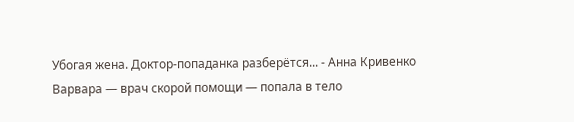Убогая жена. Доктор-попаданка разберётся... - Анна Кривенко
Варвара — врач скорой помощи — попала в тело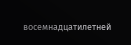восемнадцатилетней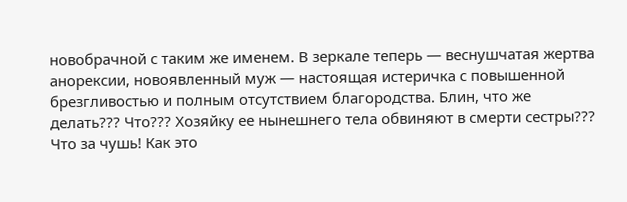новобрачной с таким же именем. В зеркале теперь — веснушчатая жертва анорексии, новоявленный муж — настоящая истеричка с повышенной брезгливостью и полным отсутствием благородства. Блин, что же делать??? Что??? Хозяйку ее нынешнего тела обвиняют в смерти сестры??? Что за чушь! Как это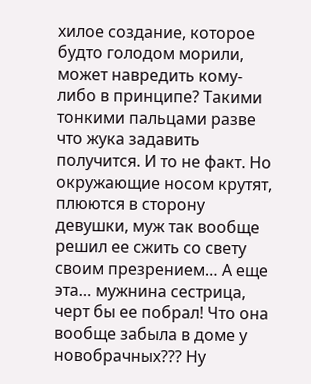хилое создание, которое будто голодом морили, может навредить кому-либо в принципе? Такими тонкими пальцами разве что жука задавить получится. И то не факт. Но окружающие носом крутят, плюются в сторону девушки, муж так вообще решил ее сжить со свету своим презрением… А еще эта… мужнина сестрица, черт бы ее побрал! Что она вообще забыла в доме у новобрачных??? Ну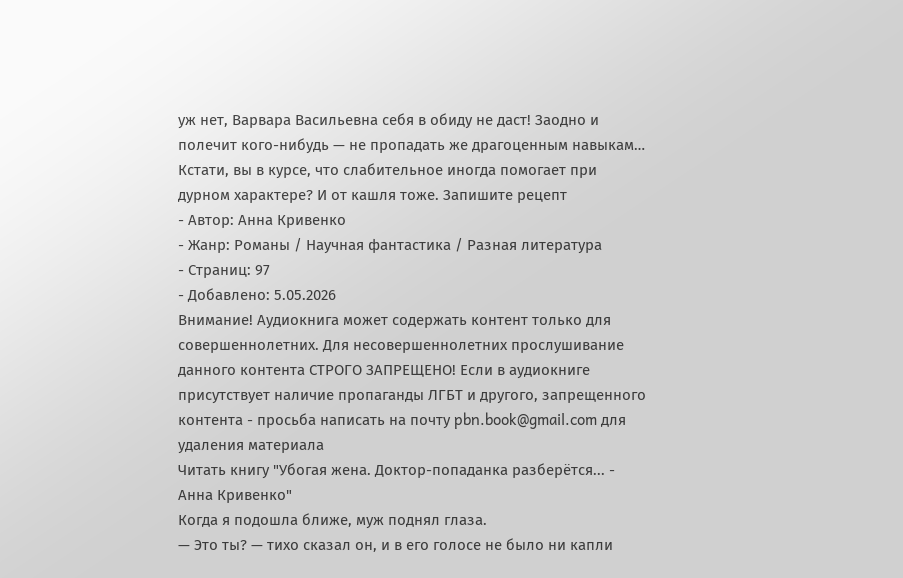уж нет, Варвара Васильевна себя в обиду не даст! Заодно и полечит кого-нибудь — не пропадать же драгоценным навыкам… Кстати, вы в курсе, что слабительное иногда помогает при дурном характере? И от кашля тоже. Запишите рецепт
- Автор: Анна Кривенко
- Жанр: Романы / Научная фантастика / Разная литература
- Страниц: 97
- Добавлено: 5.05.2026
Внимание! Аудиокнига может содержать контент только для совершеннолетних. Для несовершеннолетних прослушивание данного контента СТРОГО ЗАПРЕЩЕНО! Если в аудиокниге присутствует наличие пропаганды ЛГБТ и другого, запрещенного контента - просьба написать на почту pbn.book@gmail.com для удаления материала
Читать книгу "Убогая жена. Доктор-попаданка разберётся... - Анна Кривенко"
Когда я подошла ближе, муж поднял глаза.
— Это ты? — тихо сказал он, и в его голосе не было ни капли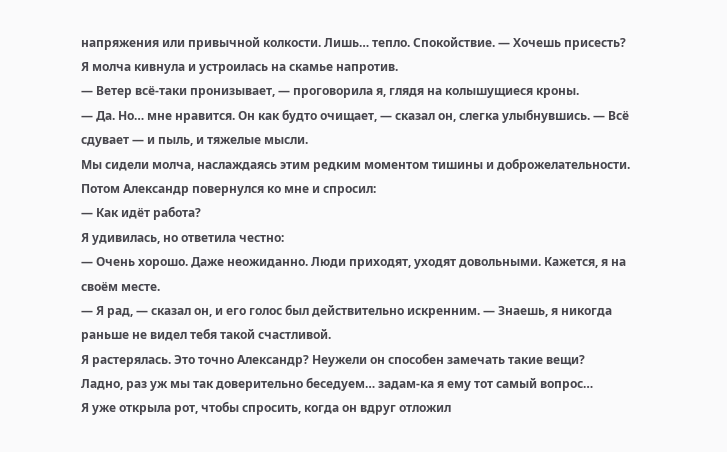напряжения или привычной колкости. Лишь… тепло. Спокойствие. — Хочешь присесть?
Я молча кивнула и устроилась на скамье напротив.
— Ветер всё-таки пронизывает, — проговорила я, глядя на колышущиеся кроны.
— Да. Но… мне нравится. Он как будто очищает, — сказал он, слегка улыбнувшись. — Всё сдувает — и пыль, и тяжелые мысли.
Мы сидели молча, наслаждаясь этим редким моментом тишины и доброжелательности. Потом Александр повернулся ко мне и спросил:
— Как идёт работа?
Я удивилась, но ответила честно:
— Очень хорошо. Даже неожиданно. Люди приходят, уходят довольными. Кажется, я на своём месте.
— Я рад, — сказал он, и его голос был действительно искренним. — Знаешь, я никогда раньше не видел тебя такой счастливой.
Я растерялась. Это точно Александр? Неужели он способен замечать такие вещи?
Ладно, раз уж мы так доверительно беседуем… задам-ка я ему тот самый вопрос…
Я уже открыла рот, чтобы спросить, когда он вдруг отложил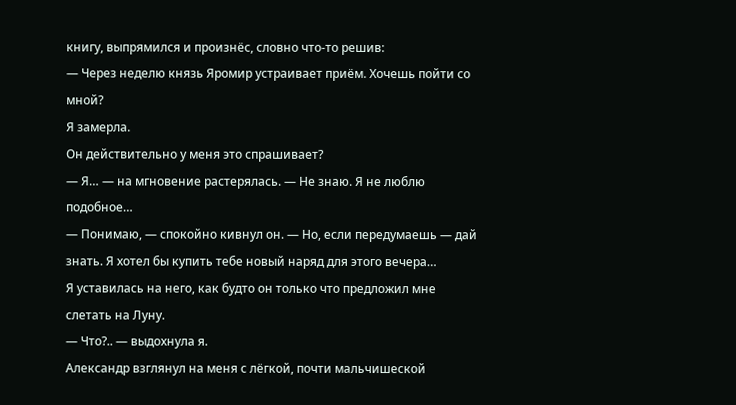книгу, выпрямился и произнёс, словно что-то решив:
— Через неделю князь Яромир устраивает приём. Хочешь пойти со мной?
Я замерла.
Он действительно у меня это спрашивает?
— Я… — на мгновение растерялась. — Не знаю. Я не люблю подобное…
— Понимаю, — спокойно кивнул он. — Но, если передумаешь — дай знать. Я хотел бы купить тебе новый наряд для этого вечера…
Я уставилась на него, как будто он только что предложил мне слетать на Луну.
— Что?.. — выдохнула я.
Александр взглянул на меня с лёгкой, почти мальчишеской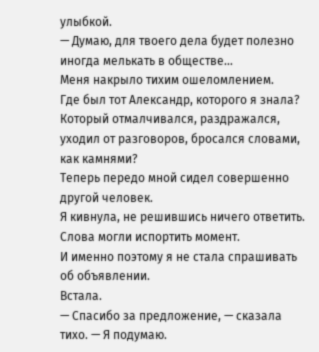улыбкой.
— Думаю, для твоего дела будет полезно иногда мелькать в обществе…
Меня накрыло тихим ошеломлением.
Где был тот Александр, которого я знала? Который отмалчивался, раздражался, уходил от разговоров, бросался словами, как камнями?
Теперь передо мной сидел совершенно другой человек.
Я кивнула, не решившись ничего ответить.
Слова могли испортить момент.
И именно поэтому я не стала спрашивать об объявлении.
Встала.
— Спасибо за предложение, — сказала тихо. — Я подумаю.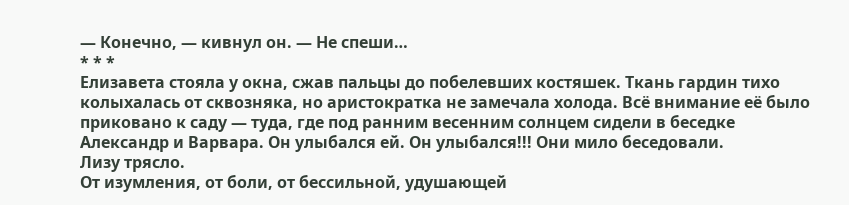— Конечно, — кивнул он. — Не спеши…
* * *
Елизавета стояла у окна, сжав пальцы до побелевших костяшек. Ткань гардин тихо колыхалась от сквозняка, но аристократка не замечала холода. Всё внимание её было приковано к саду — туда, где под ранним весенним солнцем сидели в беседке Александр и Варвара. Он улыбался ей. Он улыбался!!! Они мило беседовали.
Лизу трясло.
От изумления, от боли, от бессильной, удушающей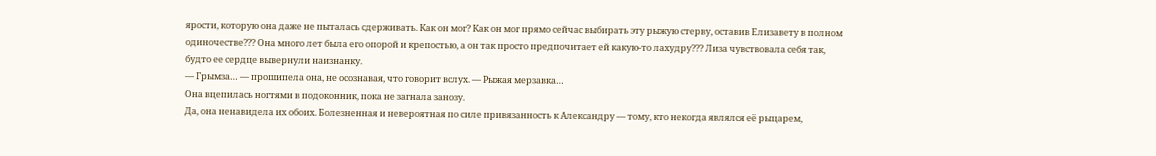ярости, которую она даже не пыталась сдерживать. Как он мог? Как он мог прямо сейчас выбирать эту рыжую стерву, оставив Елизавету в полном одиночестве??? Она много лет была его опорой и крепостью, а он так просто предпочитает ей какую-то лахудру??? Лиза чувствовала себя так, будто ее сердце вывернули наизнанку.
— Грымза… — прошипела она, не осознавая, что говорит вслух. — Рыжая мерзавка…
Она вцепилась ногтями в подоконник, пока не загнала занозу.
Да, она ненавидела их обоих. Болезненная и невероятная по силе привязанность к Александру — тому, кто некогда являлся её рыцарем,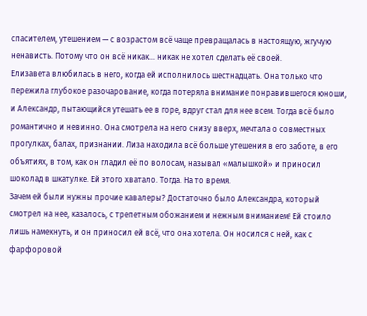спасителем, утешением — с возрастом всё чаще превращалась в настоящую, жгучую ненависть. Потому что он всё никак… никак не хотел сделать её своей.
Елизавета влюбилась в него, когда ей исполнилось шестнадцать. Она только что пережила глубокое разочарование, когда потеряла внимание понравившегося юноши, и Александр, пытающийся утешать ее в горе, вдруг стал для нее всем. Тогда всё было романтично и невинно. Она смотрела на него снизу вверх, мечтала о совместных прогулках, балах, признании. Лиза находила всё больше утешения в его заботе, в его объятиях, в том, как он гладил её по волосам, называл «малышкой» и приносил шоколад в шкатулке. Ей этого хватало. Тогда. На то время.
Зачем ей были нужны прочие кавалеры? Достаточно было Александра, который смотрел на нее, казалось, с трепетным обожанием и нежным вниманием! Ей стоило лишь намекнуть, и он приносил ей всё, что она хотела. Он носился с ней, как с фарфоровой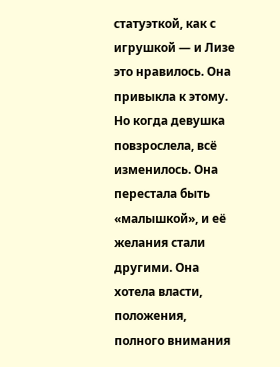статуэткой, как с игрушкой — и Лизе это нравилось. Она привыкла к этому.
Но когда девушка повзрослела, всё изменилось. Она перестала быть «малышкой», и её желания стали другими. Она хотела власти, положения, полного внимания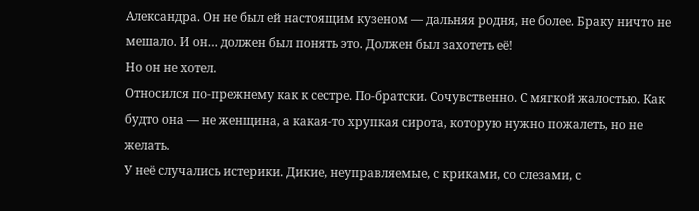Александра. Он не был ей настоящим кузеном — дальняя родня, не более. Браку ничто не мешало. И он… должен был понять это. Должен был захотеть её!
Но он не хотел.
Относился по-прежнему как к сестре. По-братски. Сочувственно. С мягкой жалостью. Как будто она — не женщина, а какая-то хрупкая сирота, которую нужно пожалеть, но не желать.
У неё случались истерики. Дикие, неуправляемые, с криками, со слезами, с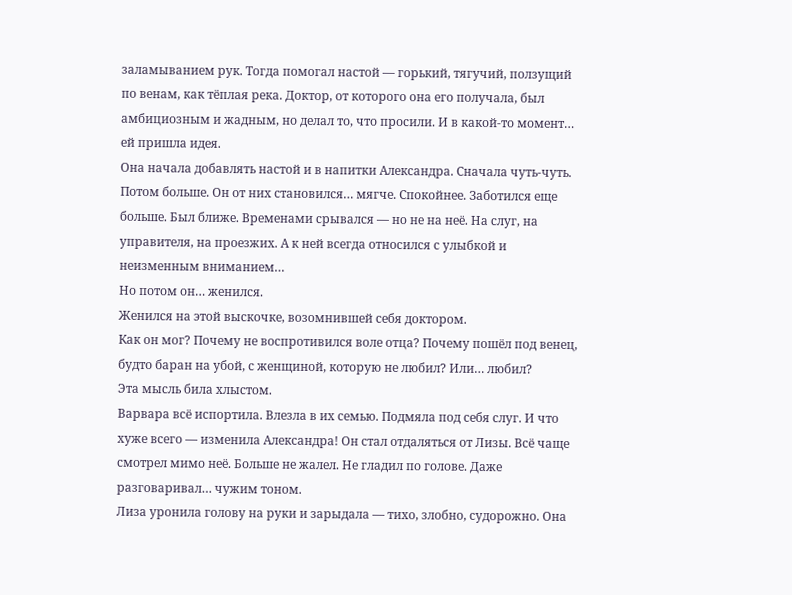заламыванием рук. Тогда помогал настой — горький, тягучий, ползущий по венам, как тёплая река. Доктор, от которого она его получала, был амбициозным и жадным, но делал то, что просили. И в какой-то момент… ей пришла идея.
Она начала добавлять настой и в напитки Александра. Сначала чуть-чуть. Потом больше. Он от них становился… мягче. Спокойнее. Заботился еще больше. Был ближе. Временами срывался — но не на неё. На слуг, на управителя, на проезжих. А к ней всегда относился с улыбкой и неизменным вниманием…
Но потом он… женился.
Женился на этой выскочке, возомнившей себя доктором.
Как он мог? Почему не воспротивился воле отца? Почему пошёл под венец, будто баран на убой, с женщиной, которую не любил? Или… любил?
Эта мысль била хлыстом.
Варвара всё испортила. Влезла в их семью. Подмяла под себя слуг. И что хуже всего — изменила Александра! Он стал отдаляться от Лизы. Всё чаще смотрел мимо неё. Больше не жалел. Не гладил по голове. Даже разговаривал… чужим тоном.
Лиза уронила голову на руки и зарыдала — тихо, злобно, судорожно. Она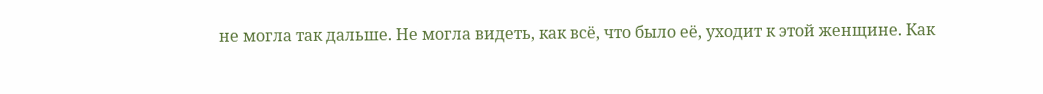не могла так дальше. Не могла видеть, как всё, что было её, уходит к этой женщине. Как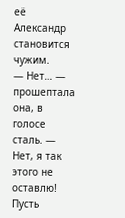её Александр становится чужим.
— Нет… — прошептала она, в голосе сталь. — Нет, я так этого не оставлю!
Пусть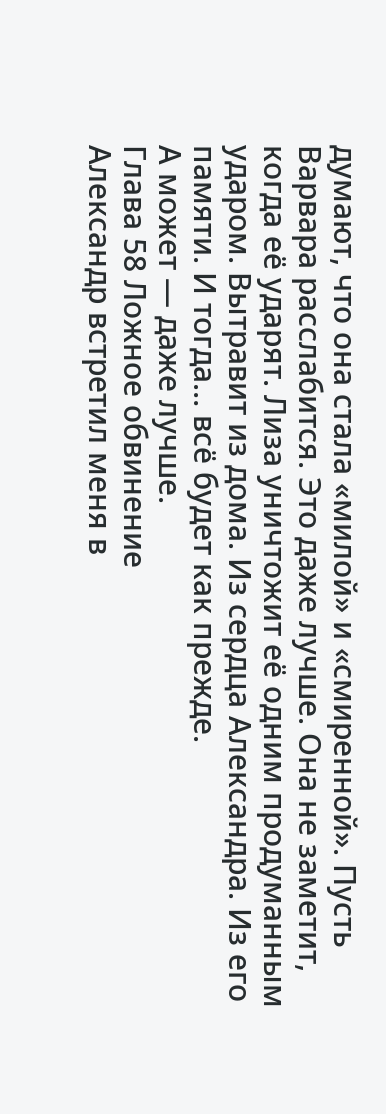думают, что она стала «милой» и «смиренной». Пусть Варвара расслабится. Это даже лучше. Она не заметит, когда её ударят. Лиза уничтожит её одним продуманным ударом. Вытравит из дома. Из сердца Александра. Из его памяти. И тогда… всё будет как прежде.
А может — даже лучше.
Глава 58 Ложное обвинение
Александр встретил меня в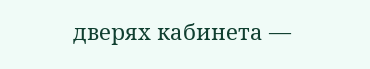дверях кабинета —